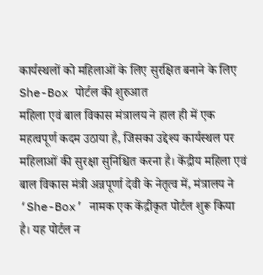कार्यस्थलों को महिलाओं के लिए सुरक्षित बनाने के लिए She-Box पोर्टल की शुरुआत
महिला एवं बाल विकास मंत्रालय ने हाल ही में एक महत्वपूर्ण कदम उठाया है, जिसका उद्देश्य कार्यस्थल पर महिलाओं की सुरक्षा सुनिश्चित करना है। केंद्रीय महिला एवं बाल विकास मंत्री अन्नपूर्णा देवी के नेतृत्व में, मंत्रालय ने ‘She-Box’ नामक एक केंद्रीकृत पोर्टल शुरू किया है। यह पोर्टल न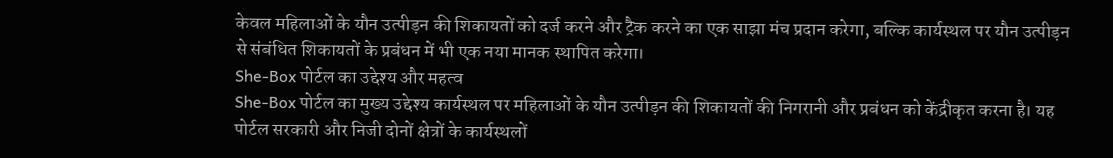केवल महिलाओं के यौन उत्पीड़न की शिकायतों को दर्ज करने और ट्रैक करने का एक साझा मंच प्रदान करेगा, बल्कि कार्यस्थल पर यौन उत्पीड़न से संबंधित शिकायतों के प्रबंधन में भी एक नया मानक स्थापित करेगा।
She-Box पोर्टल का उद्देश्य और महत्व
She-Box पोर्टल का मुख्य उद्देश्य कार्यस्थल पर महिलाओं के यौन उत्पीड़न की शिकायतों की निगरानी और प्रबंधन को केंद्रीकृत करना है। यह पोर्टल सरकारी और निजी दोनों क्षेत्रों के कार्यस्थलों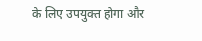के लिए उपयुक्त होगा और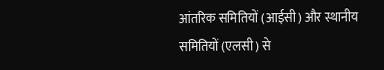आंतरिक समितियों (आईसी) और स्थानीय समितियों (एलसी) से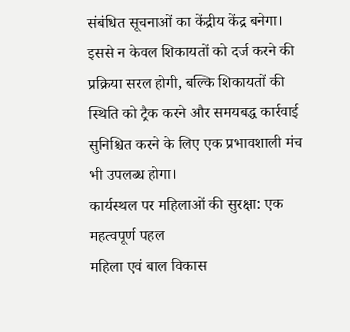संबंधित सूचनाओं का केंद्रीय केंद्र बनेगा। इससे न केवल शिकायतों को दर्ज करने की प्रक्रिया सरल होगी, बल्कि शिकायतों की स्थिति को ट्रैक करने और समयबद्ध कार्रवाई सुनिश्चित करने के लिए एक प्रभावशाली मंच भी उपलब्ध होगा।
कार्यस्थल पर महिलाओं की सुरक्षा: एक महत्वपूर्ण पहल
महिला एवं बाल विकास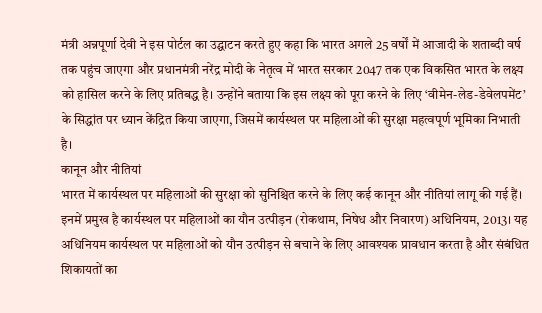मंत्री अन्नपूर्णा देवी ने इस पोर्टल का उद्घाटन करते हुए कहा कि भारत अगले 25 वर्षों में आजादी के शताब्दी वर्ष तक पहुंच जाएगा और प्रधानमंत्री नरेंद्र मोदी के नेतृत्व में भारत सरकार 2047 तक एक विकसित भारत के लक्ष्य को हासिल करने के लिए प्रतिबद्ध है। उन्होंने बताया कि इस लक्ष्य को पूरा करने के लिए ‘वीमेन-लेड-डेवेलपमेंट’ के सिद्धांत पर ध्यान केंद्रित किया जाएगा, जिसमें कार्यस्थल पर महिलाओं की सुरक्षा महत्वपूर्ण भूमिका निभाती है।
कानून और नीतियां
भारत में कार्यस्थल पर महिलाओं की सुरक्षा को सुनिश्चित करने के लिए कई कानून और नीतियां लागू की गई हैं। इनमें प्रमुख है कार्यस्थल पर महिलाओं का यौन उत्पीड़न (रोकथाम, निषेध और निवारण) अधिनियम, 2013। यह अधिनियम कार्यस्थल पर महिलाओं को यौन उत्पीड़न से बचाने के लिए आवश्यक प्रावधान करता है और संबंधित शिकायतों का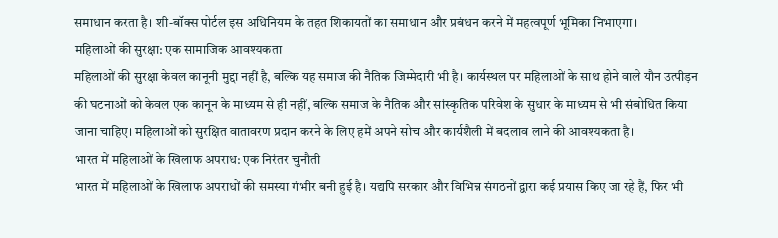समाधान करता है। शी-बॉक्स पोर्टल इस अधिनियम के तहत शिकायतों का समाधान और प्रबंधन करने में महत्वपूर्ण भूमिका निभाएगा।
महिलाओं की सुरक्षा: एक सामाजिक आवश्यकता
महिलाओं की सुरक्षा केवल कानूनी मुद्दा नहीं है, बल्कि यह समाज की नैतिक जिम्मेदारी भी है। कार्यस्थल पर महिलाओं के साथ होने वाले यौन उत्पीड़न की घटनाओं को केवल एक कानून के माध्यम से ही नहीं, बल्कि समाज के नैतिक और सांस्कृतिक परिवेश के सुधार के माध्यम से भी संबोधित किया जाना चाहिए। महिलाओं को सुरक्षित वातावरण प्रदान करने के लिए हमें अपने सोच और कार्यशैली में बदलाव लाने की आवश्यकता है।
भारत में महिलाओं के खिलाफ अपराध: एक निरंतर चुनौती
भारत में महिलाओं के खिलाफ अपराधों की समस्या गंभीर बनी हुई है। यद्यपि सरकार और विभिन्न संगठनों द्वारा कई प्रयास किए जा रहे हैं, फिर भी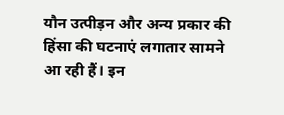यौन उत्पीड़न और अन्य प्रकार की हिंसा की घटनाएं लगातार सामने आ रही हैं। इन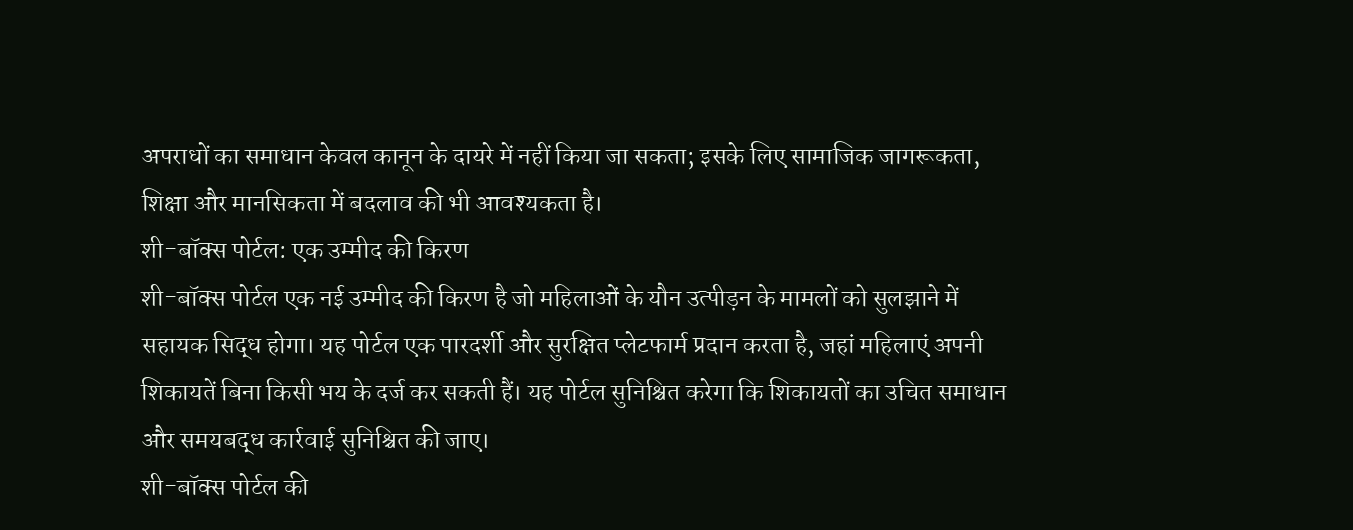अपराधों का समाधान केवल कानून के दायरे में नहीं किया जा सकता; इसके लिए सामाजिक जागरूकता, शिक्षा और मानसिकता में बदलाव की भी आवश्यकता है।
शी-बॉक्स पोर्टल: एक उम्मीद की किरण
शी-बॉक्स पोर्टल एक नई उम्मीद की किरण है जो महिलाओं के यौन उत्पीड़न के मामलों को सुलझाने में सहायक सिद्ध होगा। यह पोर्टल एक पारदर्शी और सुरक्षित प्लेटफार्म प्रदान करता है, जहां महिलाएं अपनी शिकायतें बिना किसी भय के दर्ज कर सकती हैं। यह पोर्टल सुनिश्चित करेगा कि शिकायतों का उचित समाधान और समयबद्ध कार्रवाई सुनिश्चित की जाए।
शी-बॉक्स पोर्टल की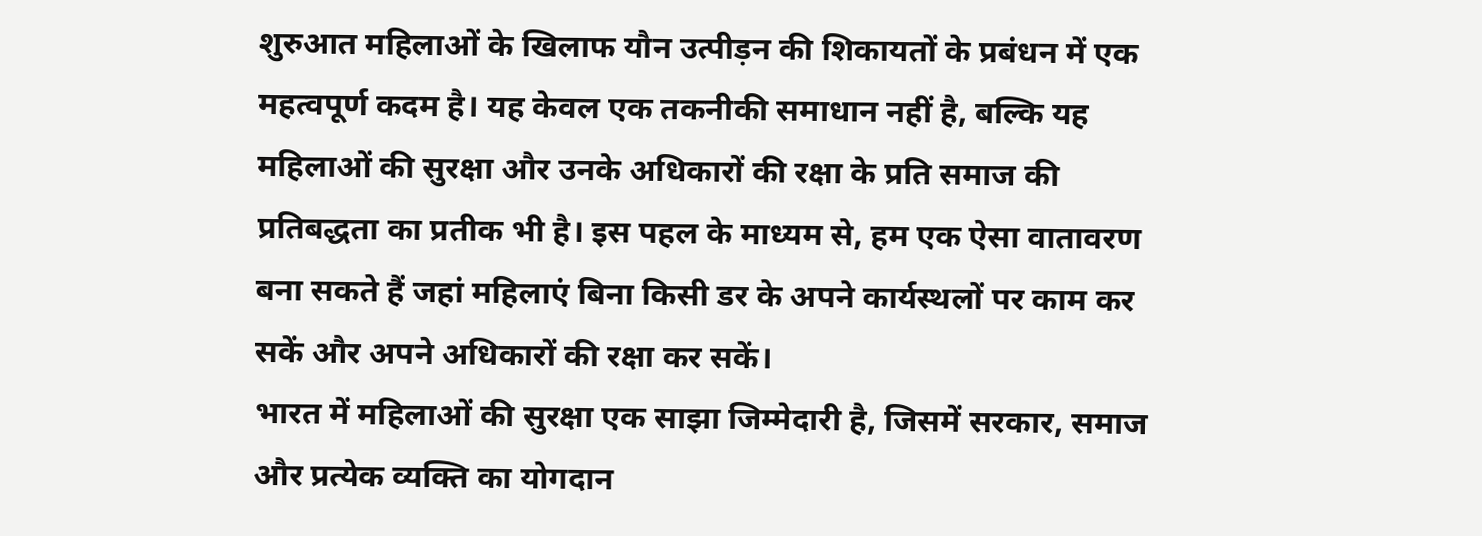शुरुआत महिलाओं के खिलाफ यौन उत्पीड़न की शिकायतों के प्रबंधन में एक महत्वपूर्ण कदम है। यह केवल एक तकनीकी समाधान नहीं है, बल्कि यह महिलाओं की सुरक्षा और उनके अधिकारों की रक्षा के प्रति समाज की प्रतिबद्धता का प्रतीक भी है। इस पहल के माध्यम से, हम एक ऐसा वातावरण बना सकते हैं जहां महिलाएं बिना किसी डर के अपने कार्यस्थलों पर काम कर सकें और अपने अधिकारों की रक्षा कर सकें।
भारत में महिलाओं की सुरक्षा एक साझा जिम्मेदारी है, जिसमें सरकार, समाज और प्रत्येक व्यक्ति का योगदान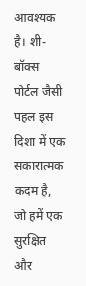आवश्यक है। शी-बॉक्स पोर्टल जैसी पहल इस दिशा में एक सकारात्मक कदम है, जो हमें एक सुरक्षित और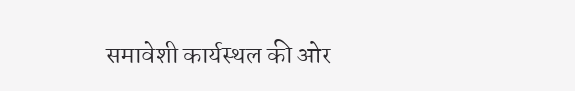समावेशी कार्यस्थल की ओर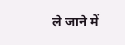ले जाने में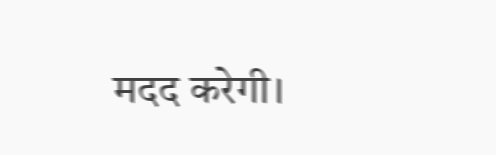मदद करेगी।